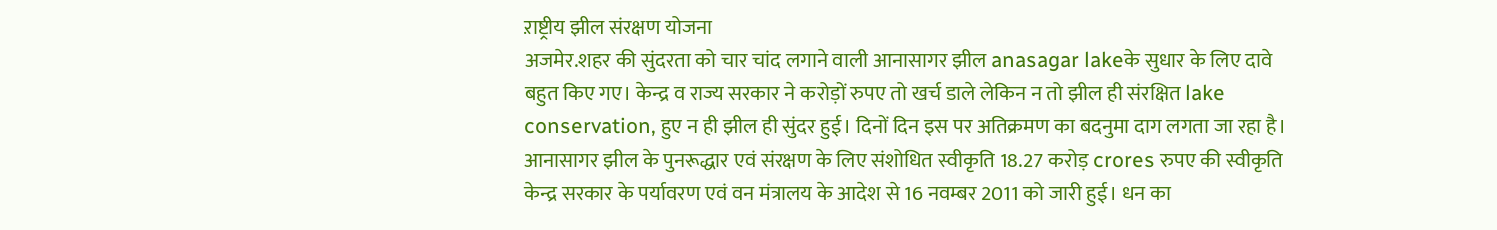ऱाष्ट्रीय झील संरक्षण योजना
अजमेर.शहर की सुंदरता को चार चांद लगाने वाली आनासागर झील anasagar lakeके सुधार के लिए दावे बहुत किए गए। केन्द्र व राज्य सरकार ने करोड़ों रुपए तो खर्च डाले लेकिन न तो झील ही संरक्षित lake conservation, हुए न ही झील ही सुंदर हुई। दिनों दिन इस पर अतिक्रमण का बदनुमा दाग लगता जा रहा है। आनासागर झील के पुनरूद्धार एवं संरक्षण के लिए संशोधित स्वीकृति 18.27 करोड़ crores रुपए की स्वीकृति केन्द्र सरकार के पर्यावरण एवं वन मंत्रालय के आदेश से 16 नवम्बर 2011 को जारी हुई। धन का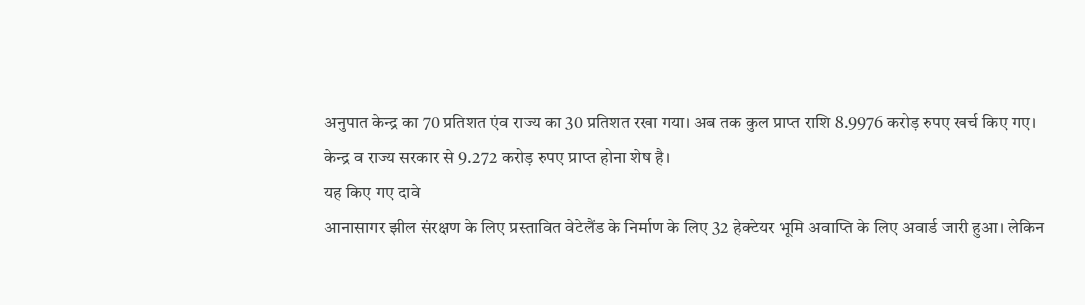अनुपात केन्द्र का 70 प्रतिशत एंव राज्य का 30 प्रतिशत रखा गया। अब तक कुल प्राप्त राशि 8.9976 करोड़ रुपए खर्च किए गए। केन्द्र व राज्य सरकार से 9.272 करोड़ रुपए प्राप्त होना शेष है।
यह किए गए दावे
आनासागर झील संरक्षण के लिए प्रस्तावित वेटेलैंड के निर्माण के लिए 32 हेक्टेयर भूमि अवाप्ति के लिए अवार्ड जारी हुआ। लेकिन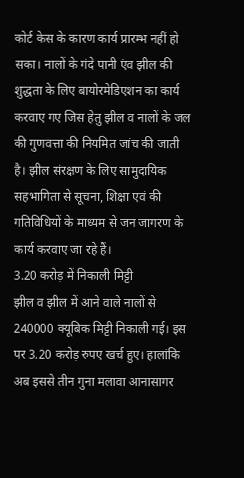कोर्ट केस के कारण कार्य प्रारम्भ नहीं हो सका। नालों के गंदे पानी एंव झील की शुद्धता के लिए बायोरमेडिएशन का कार्य करवाए गए जिस हेतु झील व नालों के जल की गुणवत्ता की नियमित जांच की जाती है। झील संरक्षण के लिए सामुदायिक सहभागिता से सूचना, शिक्षा एवं की गतिविधियों के माध्यम से जन जागरण के कार्य करवाए जा रहे हैं।
3.20 करोड़ में निकाली मिट्टी
झील व झील में आने वाले नालों से 240000 क्यूबिक मिट्टी निकाली गई। इस पर 3.20 करोड़ रुपए खर्च हुए। हालांकि अब इससे तीन गुना मलावा आनासागर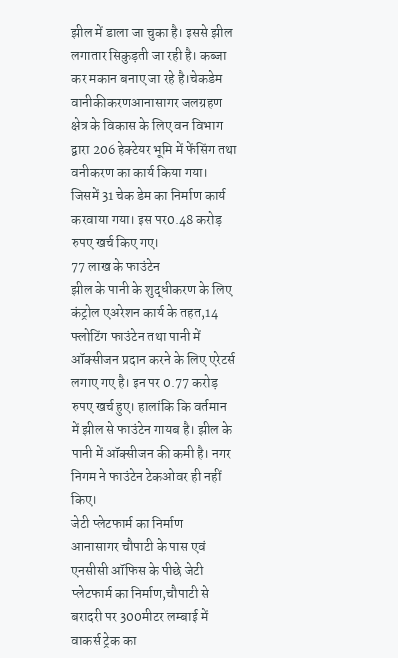झील में डाला जा चुका है। इससे झील लगातार सिकुड़ती जा रही है। कब्जा कर मकान बनाए जा रहे है।चेकडेम वानीकीकरणआनासागर जलग्रहण क्षेत्र के विकास के लिए वन विभाग द्वारा 206 हेक्टेयर भूमि में फेंसिंग तथा वनीकरण का कार्य किया गया। जिसमें 31 चेक डेम का निर्माण कार्य करवाया गया। इस पर0.48 करोड़ रुपए खर्च किए गए।
77 लाख के फाउंटेन
झील के पानी के शुद्धीकरण के लिए कंट्रोल एअरेशन कार्य के तहत,14 फ्लोटिंग फाउंटेन तथा पानी में ऑक्सीजन प्रदान करने के लिए एरेटर्स लगाए गए है। इन पर 0.77 करोड़ रुपए खर्च हुए। हालांकि कि वर्तमान में झील से फाउंटेन गायब है। झील के पानी में ऑक्सीजन की कमी है। नगर निगम ने फाउंटेन टेकओवर ही नहीं किए।
जेटी प्लेटफार्म का निर्माण
आनासागर चौपाटी के पास एवं एनसीसी ऑफिस के पीछे जेटी प्लेटफार्म का निर्माण,चौपाटी से बरादरी पर 300मीटर लम्बाई में वाकर्स ट्रेक का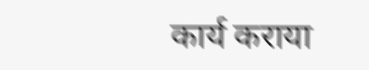कार्य कराया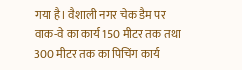गया है। वैशाली नगर चेक डैम पर वाक-वे का कार्य 150 मीटर तक तथा 300 मीटर तक का पिचिंग कार्य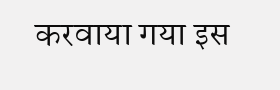करवाया गया इस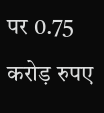पर 0.75 करोड़ रुपए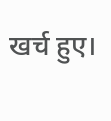खर्च हुए।